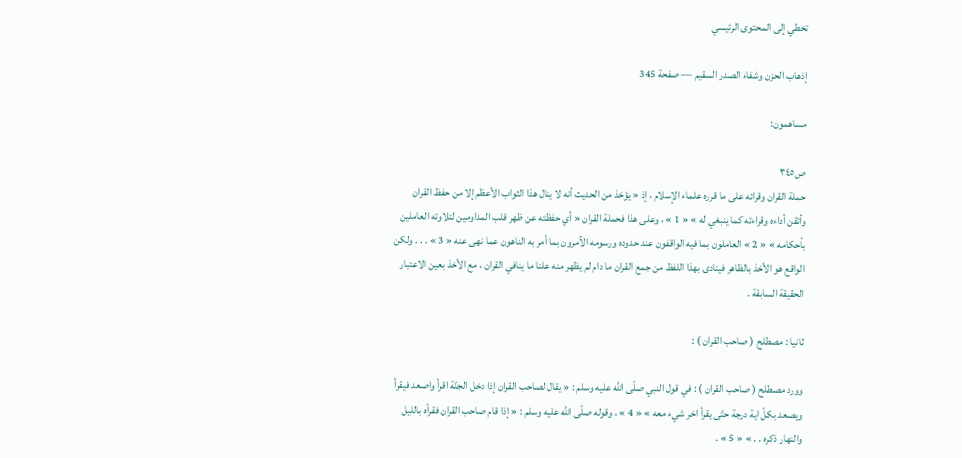تخطي إلى المحتوى الرئيسي

إذهاب الحزن وشفاء الصدر السقيم — صفحة 345

مساهمون:

ص٣٤٥
حملة القران وقرائه على ما قرره علماء الإسلام ، إذ « يؤخذ من الحديث أنه لا ينال هذا الثواب الأعظم إلا من حفظ القران وأتقن أداءه وقراءته كما ينبغي له » « 1 » ، وعلى هذا فحملة القران « أي حفظته عن ظهر قلب المداومين لتلاوته العاملين بأحكامه » « 2 » العاملون بما فيه الواقفون عند حدوده ورسومه الآمرون بما أمر به الناهون عما نهى عنه « 3 » . . . ولكن الواقع هو الأخذ بالظاهر فينادى بهذا اللفظ من جمع القران ما دام لم يظهر منه علنا ما ينافي القران ، مع الأخذ بعين الاعتبار الحقيقة السابقة .

ثانيا : مصطلح ( صاحب القران ) :

وورد مصطلح ( صاحب القران ) : في قول النبي صلّى اللّه عليه وسلم : « يقال لصاحب القران إذا دخل الجنّة اقرأ واصعد فيقرأ ويصعد بكلّ اية درجة حتّى يقرأ اخر شيء معه » « 4 » ، وقوله صلّى اللّه عليه وسلم : « إذا قام صاحب القران فقرأه بالليل والنهار ذكره . . » « 5 » .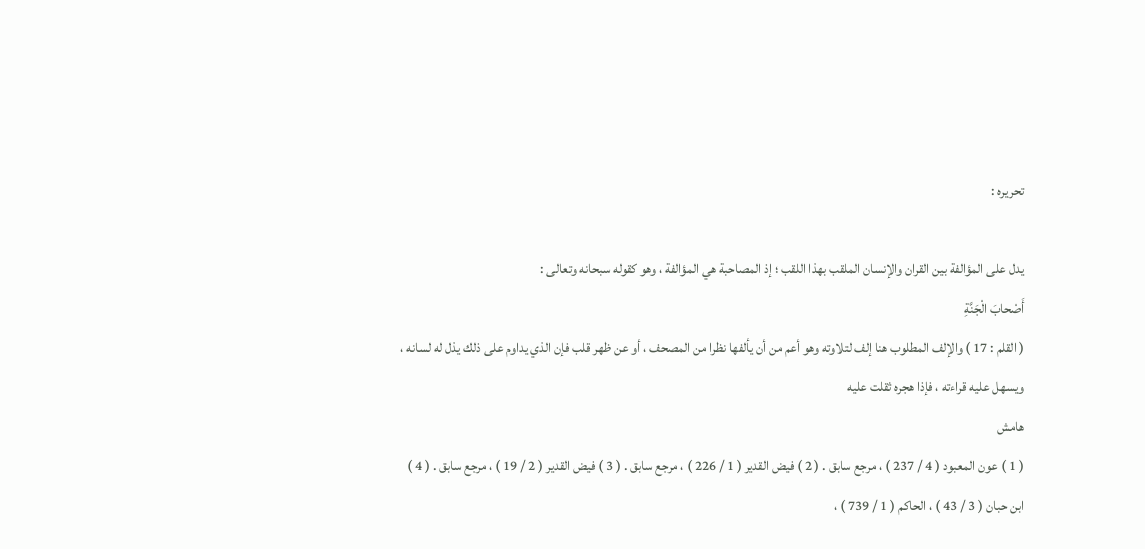تحريره :

يدل على المؤالفة بين القران والإنسان الملقب بهذا اللقب ؛ إذ المصاحبة هي المؤالفة ، وهو كقوله سبحانه وتعالى :
أَصْحابَ الْجَنَّةِ
( القلم : 17 ) والإلف المطلوب هنا إلف لتلاوته وهو أعم من أن يألفها نظرا من المصحف ، أو عن ظهر قلب فإن الذي يداوم على ذلك يذل له لسانه ، ويسهل عليه قراءته ، فإذا هجره ثقلت عليه
هامش
( 1 ) عون المعبود ( 4 / 237 ) ، مرجع سابق . ( 2 ) فيض القدير ( 1 / 226 ) ، مرجع سابق . ( 3 ) فيض القدير ( 2 / 19 ) ، مرجع سابق . ( 4 ) ابن حبان ( 3 / 43 ) ، الحاكم ( 1 / 739 ) ،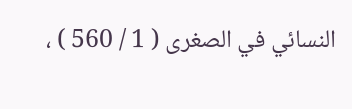النسائي في الصغرى ( 1 / 560 ) ،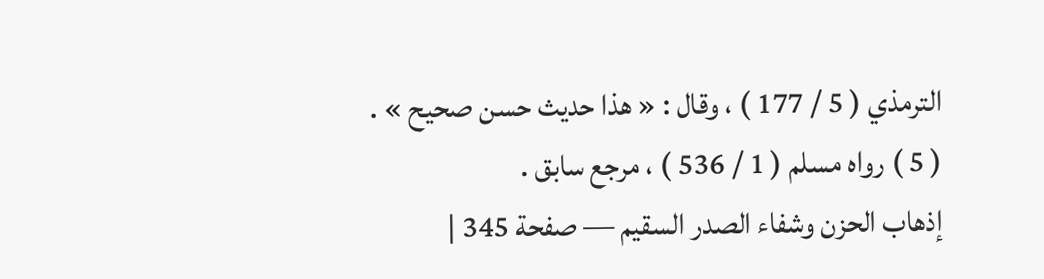الترمذي ( 5 / 177 ) ، وقال : « هذا حديث حسن صحيح » . ( 5 ) رواه مسلم ( 1 / 536 ) ، مرجع سابق .
إذهاب الحزن وشفاء الصدر السقيم — صفحة 345 |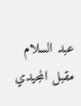عبد السلام مقبل المجيدي